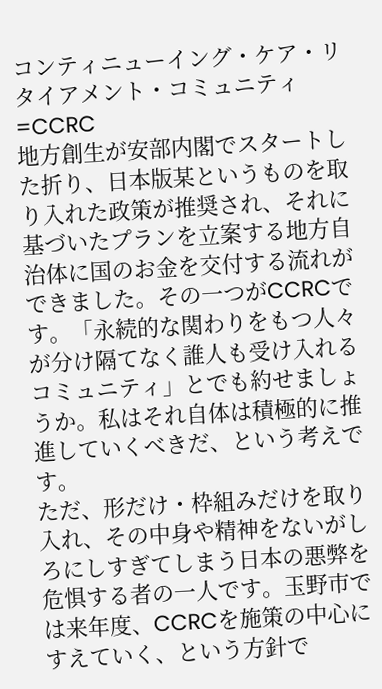コンティニューイング・ケア・リタイアメント・コミュニティ=CCRC
地方創生が安部内閣でスタートした折り、日本版某というものを取り入れた政策が推奨され、それに基づいたプランを立案する地方自治体に国のお金を交付する流れができました。その一つがCCRCです。「永続的な関わりをもつ人々が分け隔てなく誰人も受け入れるコミュニティ」とでも約せましょうか。私はそれ自体は積極的に推進していくべきだ、という考えです。
ただ、形だけ・枠組みだけを取り入れ、その中身や精神をないがしろにしすぎてしまう日本の悪弊を危惧する者の一人です。玉野市では来年度、CCRCを施策の中心にすえていく、という方針で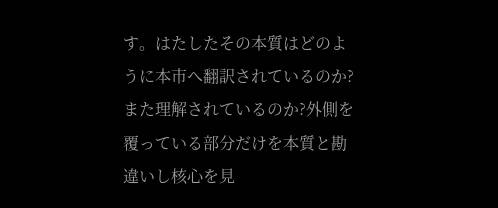す。はたしたその本質はどのように本市へ翻訳されているのか?また理解されているのか?外側を覆っている部分だけを本質と勘違いし核心を見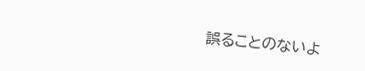誤ることのないよ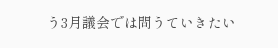う3月議会では問うていきたい